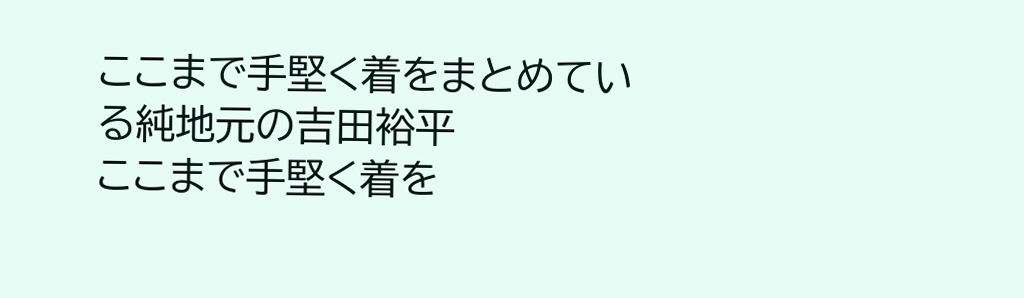ここまで手堅く着をまとめている純地元の吉田裕平
ここまで手堅く着を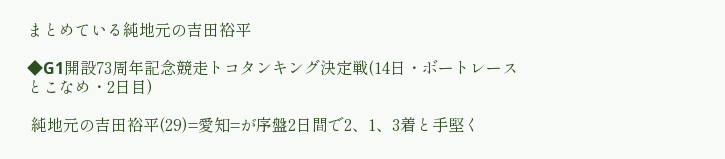まとめている純地元の吉田裕平

◆G1開設73周年記念競走トコタンキング決定戦(14日・ボートレースとこなめ・2日目)

 純地元の吉田裕平(29)=愛知=が序盤2日間で2、1、3着と手堅く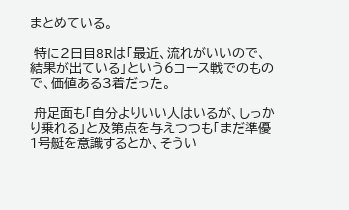まとめている。

 特に2日目8Rは「最近、流れがいいので、結果が出ている」という6コース戦でのもので、価値ある3着だった。

 舟足面も「自分よりいい人はいるが、しっかり乗れる」と及第点を与えつつも「まだ準優1号艇を意識するとか、そうい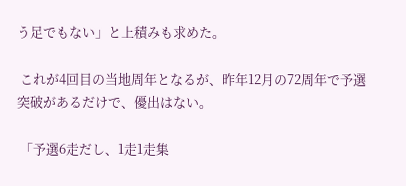う足でもない」と上積みも求めた。

 これが4回目の当地周年となるが、昨年12月の72周年で予選突破があるだけで、優出はない。

 「予選6走だし、1走1走集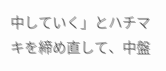中していく」とハチマキを締め直して、中盤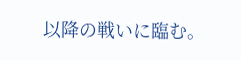以降の戦いに臨む。